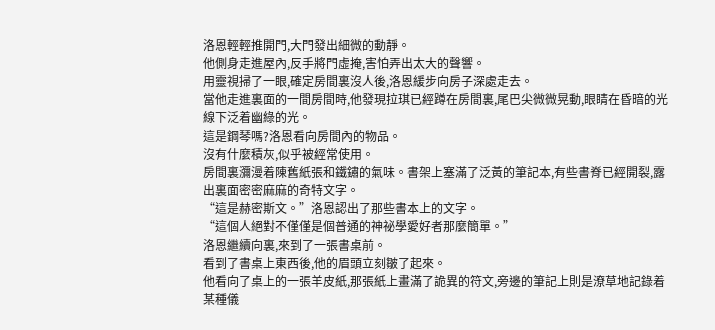洛恩輕輕推開門,大門發出細微的動靜。
他側身走進屋內,反手將門虛掩,害怕弄出太大的聲響。
用靈視掃了一眼,確定房間裏沒人後,洛恩緩步向房子深處走去。
當他走進裏面的一間房間時,他發現拉琪已經蹲在房間裏,尾巴尖微微晃動,眼睛在昏暗的光線下泛着幽綠的光。
這是鋼琴嗎?洛恩看向房間內的物品。
沒有什麼積灰,似乎被經常使用。
房間裏瀰漫着陳舊紙張和鐵鏽的氣味。書架上塞滿了泛黃的筆記本,有些書脊已經開裂,露出裏面密密麻麻的奇特文字。
“這是赫密斯文。”洛恩認出了那些書本上的文字。
“這個人絕對不僅僅是個普通的神祕學愛好者那麼簡單。”
洛恩繼續向裏,來到了一張書桌前。
看到了書桌上東西後,他的眉頭立刻皺了起來。
他看向了桌上的一張羊皮紙,那張紙上畫滿了詭異的符文,旁邊的筆記上則是潦草地記錄着某種儀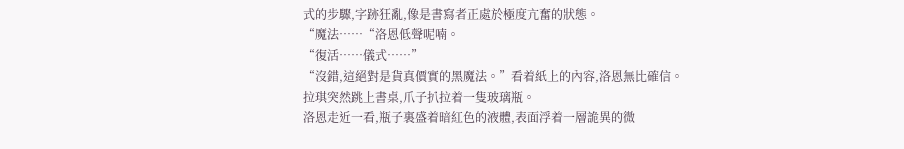式的步驟,字跡狂亂,像是書寫者正處於極度亢奮的狀態。
“魔法……“洛恩低聲呢喃。
“復活……儀式……”
“沒錯,這絕對是貨真價實的黑魔法。”看着紙上的內容,洛恩無比確信。
拉琪突然跳上書桌,爪子扒拉着一隻玻璃瓶。
洛恩走近一看,瓶子裏盛着暗紅色的液體,表面浮着一層詭異的微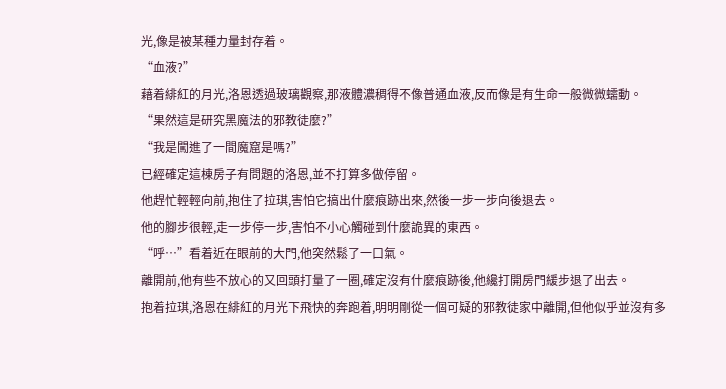光,像是被某種力量封存着。
“血液?”
藉着緋紅的月光,洛恩透過玻璃觀察,那液體濃稠得不像普通血液,反而像是有生命一般微微蠕動。
“果然這是研究黑魔法的邪教徒麼?”
“我是闖進了一間魔窟是嗎?”
已經確定這棟房子有問題的洛恩,並不打算多做停留。
他趕忙輕輕向前,抱住了拉琪,害怕它搞出什麼痕跡出來,然後一步一步向後退去。
他的腳步很輕,走一步停一步,害怕不小心觸碰到什麼詭異的東西。
“呼…”看着近在眼前的大門,他突然鬆了一口氣。
離開前,他有些不放心的又回頭打量了一圈,確定沒有什麼痕跡後,他纔打開房門緩步退了出去。
抱着拉琪,洛恩在緋紅的月光下飛快的奔跑着,明明剛從一個可疑的邪教徒家中離開,但他似乎並沒有多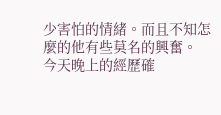少害怕的情緒。而且不知怎麼的他有些莫名的興奮。
今天晚上的經歷確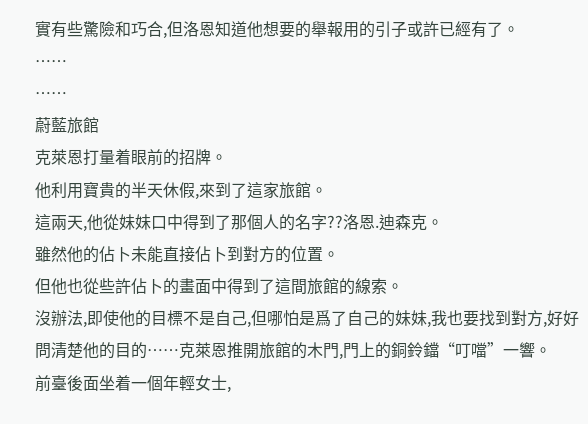實有些驚險和巧合,但洛恩知道他想要的舉報用的引子或許已經有了。
……
……
蔚藍旅館
克萊恩打量着眼前的招牌。
他利用寶貴的半天休假,來到了這家旅館。
這兩天,他從妹妹口中得到了那個人的名字??洛恩.迪森克。
雖然他的佔卜未能直接佔卜到對方的位置。
但他也從些許佔卜的畫面中得到了這間旅館的線索。
沒辦法,即使他的目標不是自己,但哪怕是爲了自己的妹妹,我也要找到對方,好好問清楚他的目的……克萊恩推開旅館的木門,門上的銅鈴鐺“叮噹”一響。
前臺後面坐着一個年輕女士,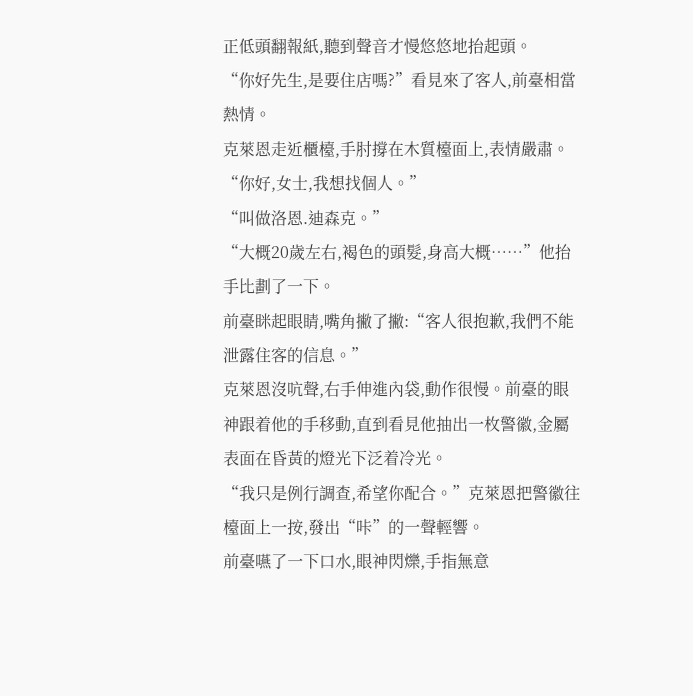正低頭翻報紙,聽到聲音才慢悠悠地抬起頭。
“你好先生,是要住店嗎?”看見來了客人,前臺相當熱情。
克萊恩走近櫃檯,手肘撐在木質檯面上,表情嚴肅。
“你好,女士,我想找個人。”
“叫做洛恩.迪森克。”
“大概20歲左右,褐色的頭髮,身高大概……”他抬手比劃了一下。
前臺眯起眼睛,嘴角撇了撇:“客人很抱歉,我們不能泄露住客的信息。”
克萊恩沒吭聲,右手伸進內袋,動作很慢。前臺的眼神跟着他的手移動,直到看見他抽出一枚警徽,金屬表面在昏黃的燈光下泛着冷光。
“我只是例行調查,希望你配合。”克萊恩把警徽往檯面上一按,發出“咔”的一聲輕響。
前臺嚥了一下口水,眼神閃爍,手指無意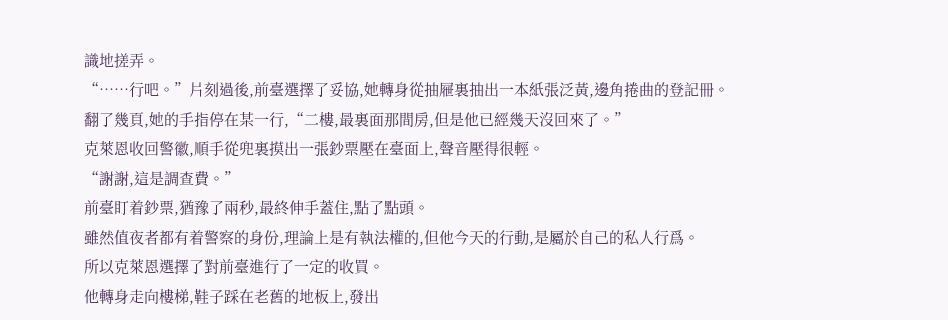識地搓弄。
“……行吧。”片刻過後,前臺選擇了妥協,她轉身從抽屜裏抽出一本紙張泛黃,邊角捲曲的登記冊。
翻了幾頁,她的手指停在某一行,“二樓,最裏面那間房,但是他已經幾天沒回來了。”
克萊恩收回警徽,順手從兜裏摸出一張鈔票壓在臺面上,聲音壓得很輕。
“謝謝,這是調查費。”
前臺盯着鈔票,猶豫了兩秒,最終伸手蓋住,點了點頭。
雖然值夜者都有着警察的身份,理論上是有執法權的,但他今天的行動,是屬於自己的私人行爲。
所以克萊恩選擇了對前臺進行了一定的收買。
他轉身走向樓梯,鞋子踩在老舊的地板上,發出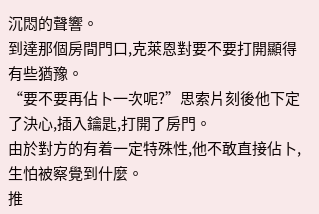沉悶的聲響。
到達那個房間門口,克萊恩對要不要打開顯得有些猶豫。
“要不要再佔卜一次呢?”思索片刻後他下定了決心,插入鑰匙,打開了房門。
由於對方的有着一定特殊性,他不敢直接佔卜,生怕被察覺到什麼。
推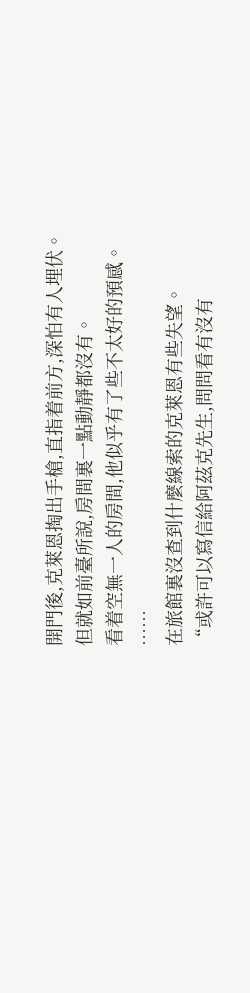開門後,克萊恩掏出手槍,直指着前方,深怕有人埋伏。
但就如前臺所說,房間裏一點動靜都沒有。
看着空無一人的房間,他似乎有了些不太好的預感。
……
在旅館裏沒查到什麼線索的克萊恩有些失望。
“或許可以寫信給阿茲克先生,問問看有沒有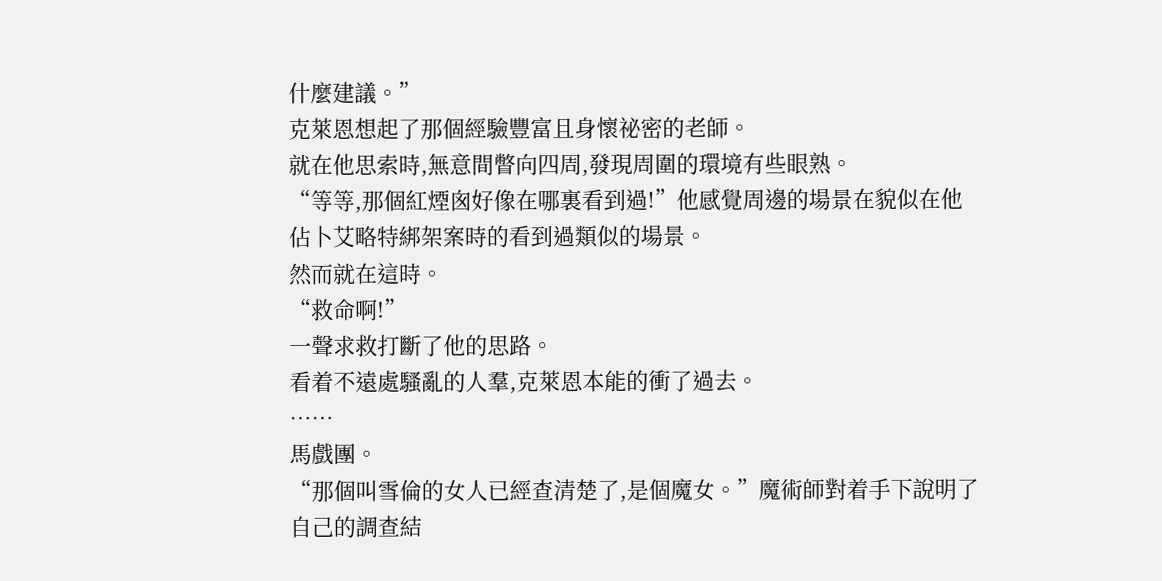什麼建議。”
克萊恩想起了那個經驗豐富且身懷祕密的老師。
就在他思索時,無意間瞥向四周,發現周圍的環境有些眼熟。
“等等,那個紅煙囪好像在哪裏看到過!”他感覺周邊的場景在貌似在他佔卜艾略特綁架案時的看到過類似的場景。
然而就在這時。
“救命啊!”
一聲求救打斷了他的思路。
看着不遠處騷亂的人羣,克萊恩本能的衝了過去。
……
馬戲團。
“那個叫雪倫的女人已經查清楚了,是個魔女。”魔術師對着手下說明了自己的調查結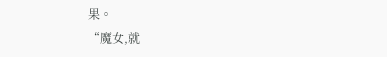果。
“魔女,就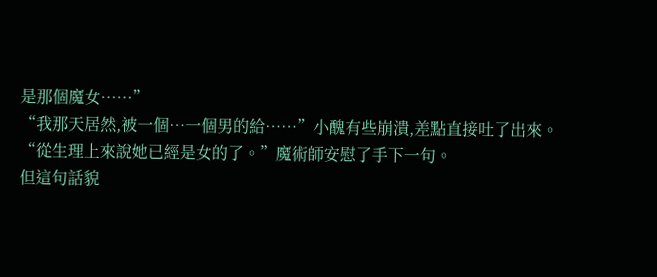是那個魔女……”
“我那天居然,被一個…一個男的給……”小醜有些崩潰,差點直接吐了出來。
“從生理上來說她已經是女的了。”魔術師安慰了手下一句。
但這句話貌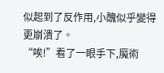似起到了反作用,小醜似乎變得更崩潰了。
“唉!”看了一眼手下,魔術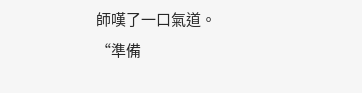師嘆了一口氣道。
“準備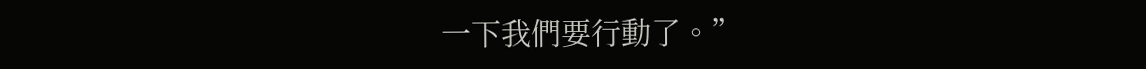一下我們要行動了。”